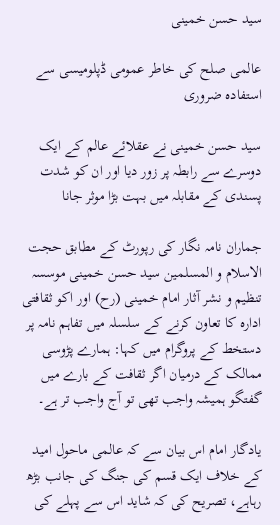سید حسن خمینی

عالمی صلح کی خاطر عمومی ڈپلومیسی سے استفادہ ضروری

سید حسن خمینی نے عقلائے عالم کے ایک دوسرے سے رابطہ پر زور دیا اور ان کو شدت پسندی کے مقابلہ میں بہت بڑا موثر جانا

جماران نامہ نگار کی رپورٹ کے مطابق حجت الاسلام و المسلمین سید حسن خمینی موسسہ تنظیم و نشر آثار امام خمینی (رح) اور اکو ثقافتی ادارہ کا تعاون کرنے کے سلسلہ میں تفاہم نامہ پر دستخط کے پروگرام میں کہا: ہمارے پڑوسی ممالک کے درمیان اگر ثقافت کے بارے میں گفتگو ہمیشہ واجب تھی تو آج واجب تر ہے۔

یادگار امام اس بیان سے کہ عالمی ماحول امید کے خلاف ایک قسم کی جنگ کی جانب بڑھ رہاہے، تصریح کی کہ شاید اس سے پہلے کی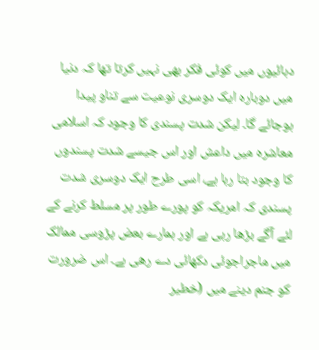دہائیوں میں کوئی فکر بھی نہیں کرتا تھا کہ دنیا میں دوبارہ ایک دوسری نوعیت سے تناو پیدا ہوجائے گا۔ لیکن شدت پسندی کا وجود کہ اسلامی معاشرہ میں داعش اور اس جیسے شدت پسندوں کا وجود بتا رہا ہے، اسی طرح ایک دوسری شدت پسندی کہ امریکہ کو پورے طور پر مسلط کرنے کے لئے آگے بڑھا رہی ہے اور ہمارے بعض پڑوسی ممالک میں ماجراجوئی دکھائی دے رهی ہے۔ اس ضرورت کو جنم دینے میں (خطیر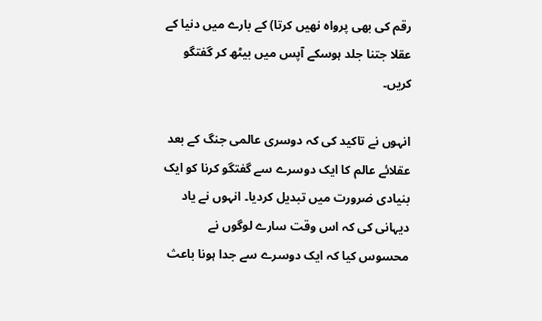رقم کی بھی پرواہ نهیں کرتا) کے بارے میں دنیا کے عقلا جتنا جلد ہوسکے آپس میں بیٹھ کر گفتگو کریں۔

انہوں نے تاکید کی کہ دوسری عالمی جنگ کے بعد عقلائے عالم کا ایک دوسرے سے گفتگو کرنا کو ایک بنیادی ضرورت میں تبدیل کردیا۔ انہوں نے یاد دیہانی کی کہ اس وقت سارے لوگوں نے محسوس کیا کہ ایک دوسرے سے جدا ہونا باعث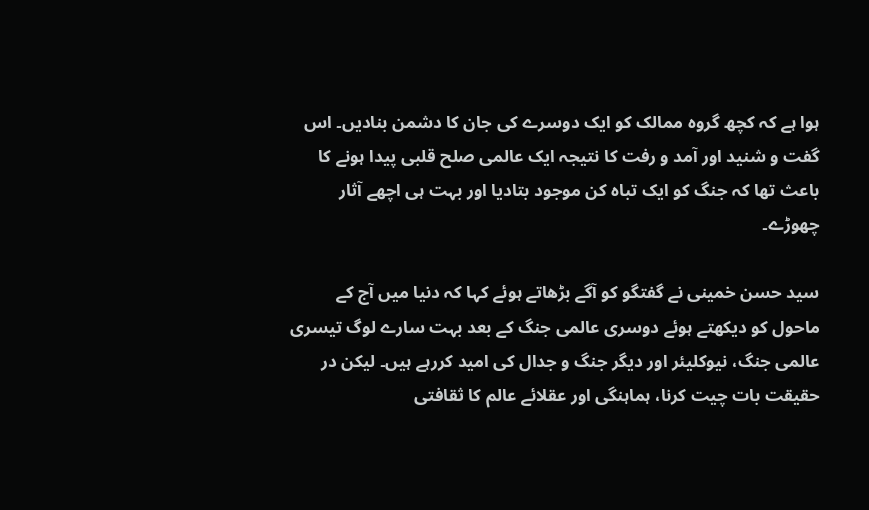ہوا ہے کہ کچھ گروہ ممالک کو ایک دوسرے کی جان کا دشمن بنادیں۔ اس گفت و شنید اور آمد و رفت کا نتیجہ ایک عالمی صلح قلبی پیدا ہونے کا باعث تھا کہ جنگ کو ایک تباہ کن موجود بتادیا اور بہت ہی اچھے آثار چھوڑے۔

سید حسن خمینی نے گفتگو کو آگے بڑھاتے ہوئے کہا کہ دنیا میں آج کے ماحول کو دیکھتے ہوئے دوسری عالمی جنگ کے بعد بہت سارے لوگ تیسری عالمی جنگ، نیوکلیئر اور دیگر جنگ و جدال کی امید کررہے ہیں۔ لیکن در حقیقت بات چیت کرنا، ہماہنگی اور عقلائے عالم کا ثقافتی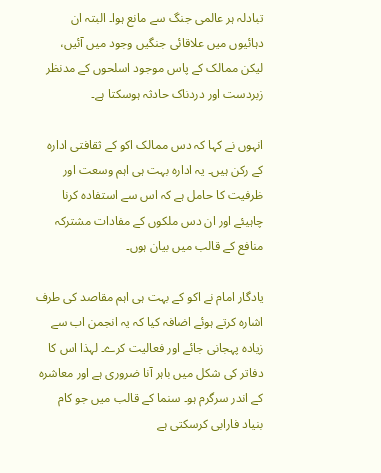تبادلہ ہر عالمی جنگ سے مانع ہوا۔ البتہ ان دہائیوں میں علاقائی جنگیں وجود میں آئیں، لیکن ممالک کے پاس موجود اسلحوں کے مدنظر زبردست اور دردناک حادثہ ہوسکتا ہے۔

انہوں نے کہا کہ دس ممالک اکو کے ثقافتی ادارہ کے رکن ہیں۔ یہ ادارہ بہت ہی اہم وسعت اور ظرفیت کا حامل ہے کہ اس سے استفادہ کرنا چاہیئے اور ان دس ملکوں کے مفادات مشترکہ منافع کے قالب میں بیان ہوں۔

یادگار امام نے اکو کے بہت ہی اہم مقاصد کی طرف اشارہ کرتے ہوئے اضافہ کیا کہ یہ انجمن اب سے زیادہ پہجانی جائے اور فعالیت کرے۔ لہذا اس کا دفاتر کی شکل میں باہر آنا ضروری ہے اور معاشرہ کے اندر سرگرم ہو۔ سنما کے قالب میں جو کام بنیاد فارابی کرسکتی ہے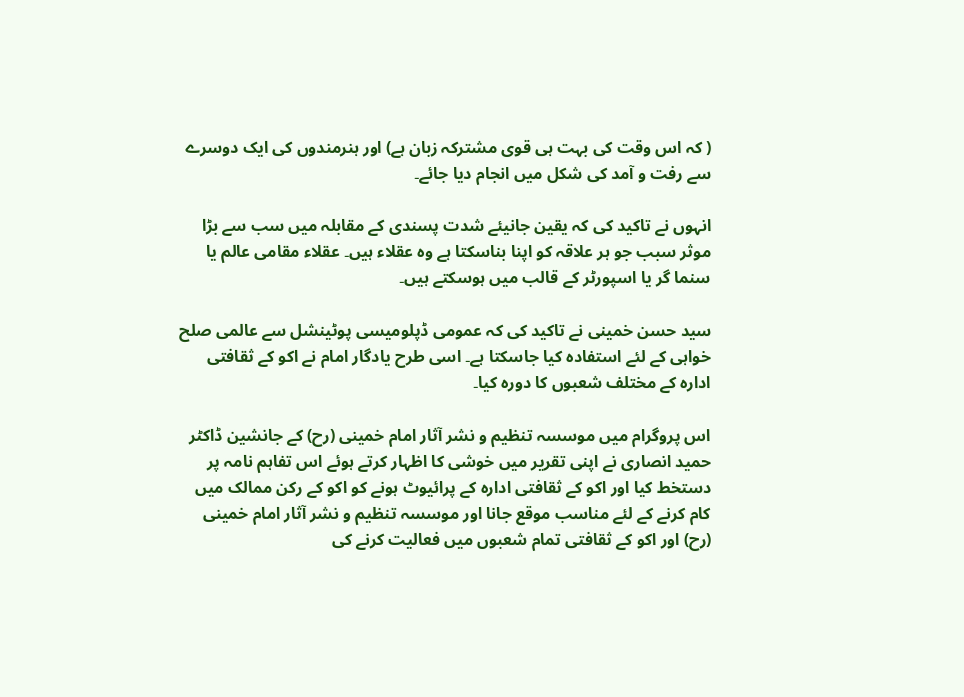( کہ اس وقت کی بہت ہی قوی مشترکہ زبان ہے) اور ہنرمندوں کی ایک دوسرے سے رفت و آمد کی شکل میں انجام دیا جائے۔

انہوں نے تاکید کی کہ یقین جانیئے شدت پسندی کے مقابلہ میں سب سے بڑا موثر سبب جو ہر علاقہ کو اپنا بناسکتا ہے وہ عقلاء ہیں۔ عقلاء مقامی عالم یا سنما گر یا اسپورٹر کے قالب میں ہوسکتے ہیں۔

سید حسن خمینی نے تاکید کی کہ عمومی ڈپلومیسی پوٹینشل سے عالمی صلح خواہی کے لئے استفادہ کیا جاسکتا ہے۔ اسی طرح یادگار امام نے اکو کے ثقافتی ادارہ کے مختلف شعبوں کا دورہ کیا۔

اس پروگرام میں موسسہ تنظیم و نشر آثار امام خمینی (رح) کے جانشین ڈاکٹر حمید انصاری نے اپنی تقریر میں خوشی کا اظہار کرتے ہوئے اس تفاہم نامہ پر دستخط کیا اور اکو کے ثقافتی ادارہ کے پرائیوٹ ہونے کو اکو کے رکن ممالک میں کام کرنے کے لئے مناسب موقع جانا اور موسسہ تنظیم و نشر آثار امام خمینی (رح) اور اکو کے ثقافتی تمام شعبوں میں فعالیت کرنے کی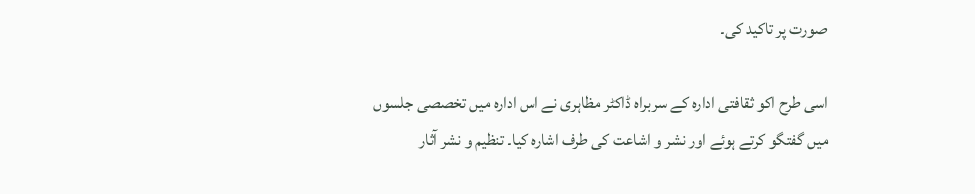صورت پر تاکید کی۔

اسی طرح اکو ثقافتی ادارہ کے سربراہ ڈاکٹر مظاہری نے اس ادارہ میں تخصصی جلسوں میں گفتگو کرتے ہوئے اور نشر و اشاعت کی طرف اشارہ کیا۔ تنظیم و نشر آثار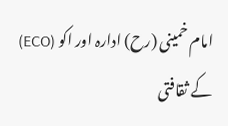امام خمینی (رح) ادارہ اور اکو (ECO) کے ثقافتی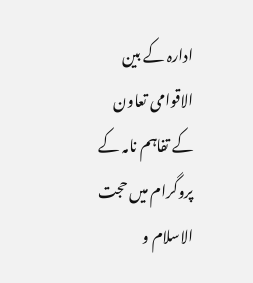ادارہ کے بین الاقوامی تعاون کے تفاہم نامہ کے پروگرام میں حجت الاسلام و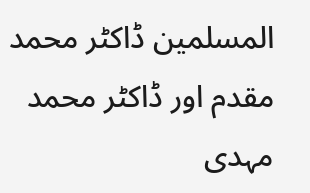المسلمین ڈاکٹر محمد مقدم اور ڈاکٹر محمد مہدی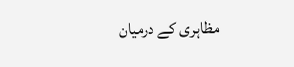مظاہری کے درمیان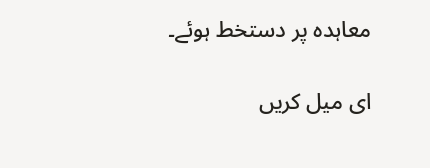معاہدہ پر دستخط ہوئے۔

ای میل کریں